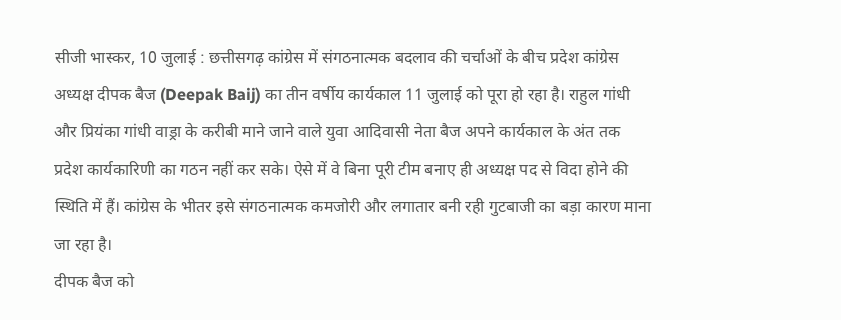सीजी भास्कर, 10 जुलाई : छत्तीसगढ़ कांग्रेस में संगठनात्मक बदलाव की चर्चाओं के बीच प्रदेश कांग्रेस अध्यक्ष दीपक बैज (Deepak Baij) का तीन वर्षीय कार्यकाल 11 जुलाई को पूरा हो रहा है। राहुल गांधी और प्रियंका गांधी वाड्रा के करीबी माने जाने वाले युवा आदिवासी नेता बैज अपने कार्यकाल के अंत तक प्रदेश कार्यकारिणी का गठन नहीं कर सके। ऐसे में वे बिना पूरी टीम बनाए ही अध्यक्ष पद से विदा होने की स्थिति में हैं। कांग्रेस के भीतर इसे संगठनात्मक कमजोरी और लगातार बनी रही गुटबाजी का बड़ा कारण माना जा रहा है।
दीपक बैज को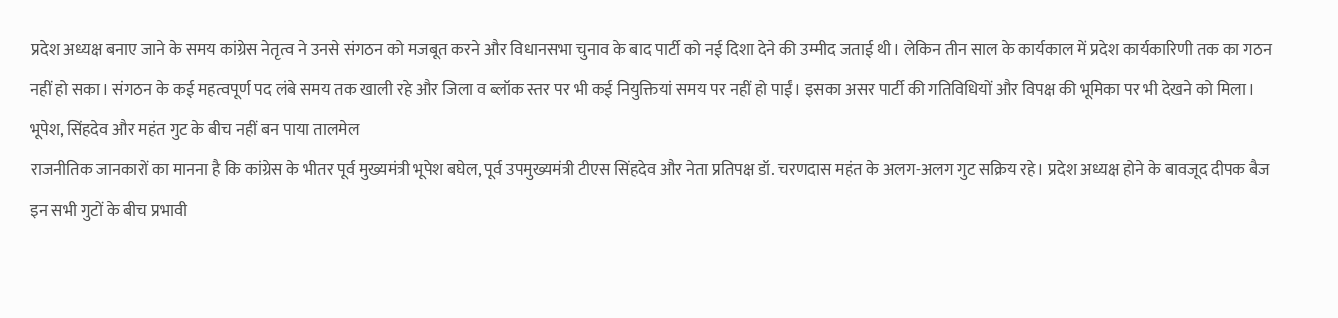प्रदेश अध्यक्ष बनाए जाने के समय कांग्रेस नेतृत्व ने उनसे संगठन को मजबूत करने और विधानसभा चुनाव के बाद पार्टी को नई दिशा देने की उम्मीद जताई थी। लेकिन तीन साल के कार्यकाल में प्रदेश कार्यकारिणी तक का गठन नहीं हो सका। संगठन के कई महत्वपूर्ण पद लंबे समय तक खाली रहे और जिला व ब्लॉक स्तर पर भी कई नियुक्तियां समय पर नहीं हो पाईं। इसका असर पार्टी की गतिविधियों और विपक्ष की भूमिका पर भी देखने को मिला।
भूपेश, सिंहदेव और महंत गुट के बीच नहीं बन पाया तालमेल
राजनीतिक जानकारों का मानना है कि कांग्रेस के भीतर पूर्व मुख्यमंत्री भूपेश बघेल, पूर्व उपमुख्यमंत्री टीएस सिंहदेव और नेता प्रतिपक्ष डॉ. चरणदास महंत के अलग-अलग गुट सक्रिय रहे। प्रदेश अध्यक्ष होने के बावजूद दीपक बैज इन सभी गुटों के बीच प्रभावी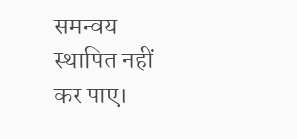समन्वय स्थापित नहीं कर पाए।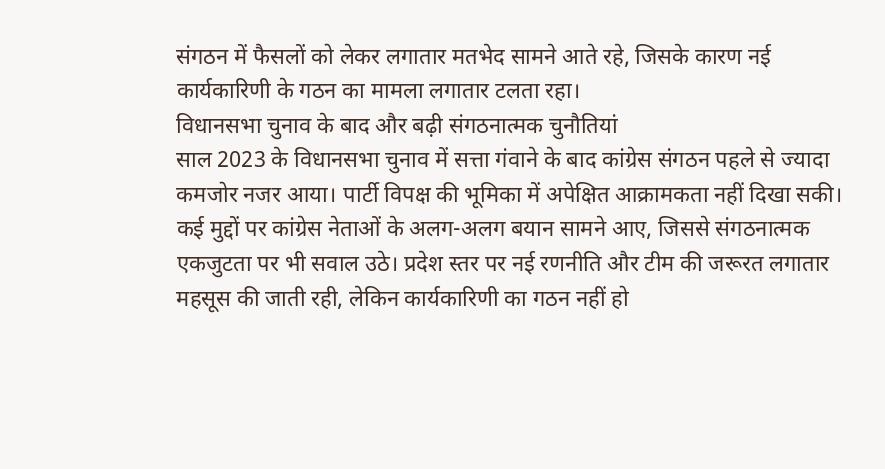संगठन में फैसलों को लेकर लगातार मतभेद सामने आते रहे, जिसके कारण नई कार्यकारिणी के गठन का मामला लगातार टलता रहा।
विधानसभा चुनाव के बाद और बढ़ी संगठनात्मक चुनौतियां
साल 2023 के विधानसभा चुनाव में सत्ता गंवाने के बाद कांग्रेस संगठन पहले से ज्यादा कमजोर नजर आया। पार्टी विपक्ष की भूमिका में अपेक्षित आक्रामकता नहीं दिखा सकी। कई मुद्दों पर कांग्रेस नेताओं के अलग-अलग बयान सामने आए, जिससे संगठनात्मक एकजुटता पर भी सवाल उठे। प्रदेश स्तर पर नई रणनीति और टीम की जरूरत लगातार महसूस की जाती रही, लेकिन कार्यकारिणी का गठन नहीं हो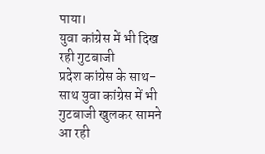पाया।
युवा कांग्रेस में भी दिख रही गुटबाजी
प्रदेश कांग्रेस के साथ-साथ युवा कांग्रेस में भी गुटबाजी खुलकर सामने आ रही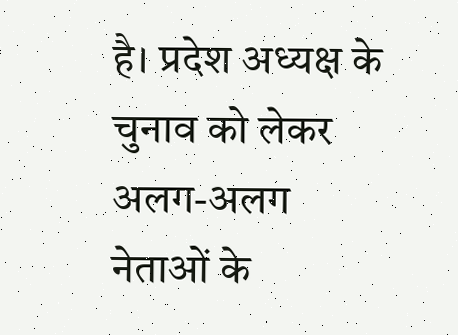है। प्रदेश अध्यक्ष के चुनाव को लेकर अलग-अलग नेताओं के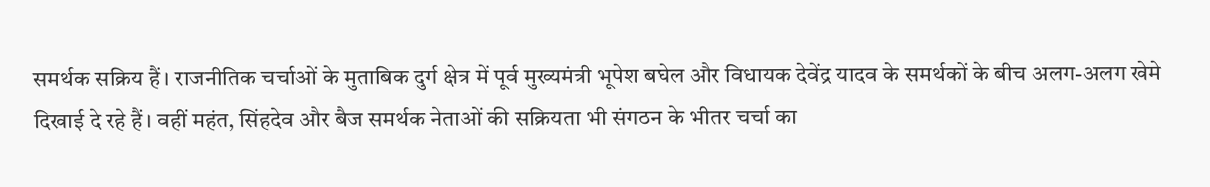समर्थक सक्रिय हैं। राजनीतिक चर्चाओं के मुताबिक दुर्ग क्षेत्र में पूर्व मुख्यमंत्री भूपेश बघेल और विधायक देवेंद्र यादव के समर्थकों के बीच अलग-अलग खेमे दिखाई दे रहे हैं। वहीं महंत, सिंहदेव और बैज समर्थक नेताओं की सक्रियता भी संगठन के भीतर चर्चा का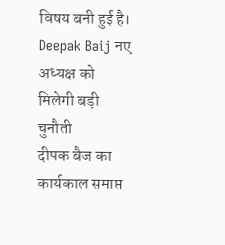विषय बनी हुई है।
Deepak Baij नए अध्यक्ष को मिलेगी बड़ी चुनौती
दीपक बैज का कार्यकाल समाप्त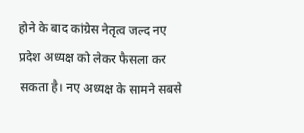होने के बाद कांग्रेस नेतृत्व जल्द नए प्रदेश अध्यक्ष को लेकर फैसला कर सकता है। नए अध्यक्ष के सामने सबसे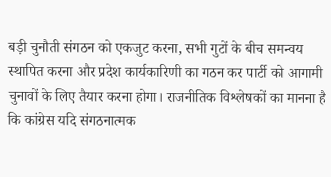बड़ी चुनौती संगठन को एकजुट करना, सभी गुटों के बीच समन्वय स्थापित करना और प्रदेश कार्यकारिणी का गठन कर पार्टी को आगामी चुनावों के लिए तैयार करना होगा। राजनीतिक विश्लेषकों का मानना है कि कांग्रेस यदि संगठनात्मक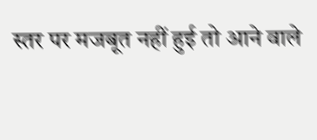स्तर पर मजबूत नहीं हुई तो आने वाले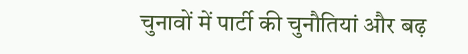चुनावों में पार्टी की चुनौतियां और बढ़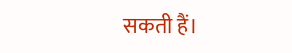सकती हैं।